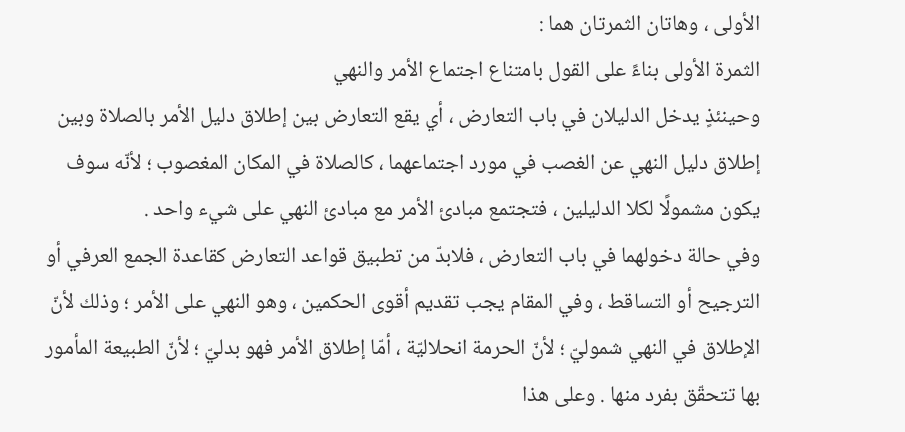الأولى ، وهاتان الثمرتان هما :
الثمرة الأولى بناءً على القول بامتناع اجتماع الأمر والنهي
وحينئذٍ يدخل الدليلان في باب التعارض ، أي يقع التعارض بين إطلاق دليل الأمر بالصلاة وبين إطلاق دليل النهي عن الغصب في مورد اجتماعهما ، كالصلاة في المكان المغصوب ؛ لأنّه سوف يكون مشمولًا لكلا الدليلين ، فتجتمع مبادئ الأمر مع مبادئ النهي على شيء واحد .
وفي حالة دخولهما في باب التعارض ، فلابدّ من تطبيق قواعد التعارض كقاعدة الجمع العرفي أو الترجيح أو التساقط ، وفي المقام يجب تقديم أقوى الحكمين ، وهو النهي على الأمر ؛ وذلك لأنّ الإطلاق في النهي شموليّ ؛ لأنّ الحرمة انحلاليّة ، أمّا إطلاق الأمر فهو بدليّ ؛ لأنّ الطبيعة المأمور بها تتحقّق بفرد منها . وعلى هذا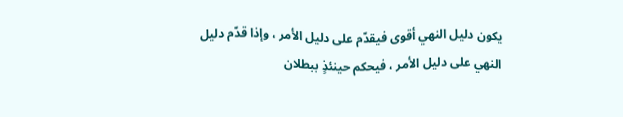يكون دليل النهي أقوى فيقدّم على دليل الأمر ، وإذا قدّم دليل النهي على دليل الأمر ، فيحكم حينئذٍ ببطلان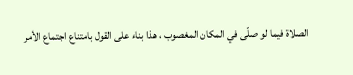الصلاة فيما لو صلّى في المكان المغصوب ، هذا بناء على القول بامتناع اجتماع الأمر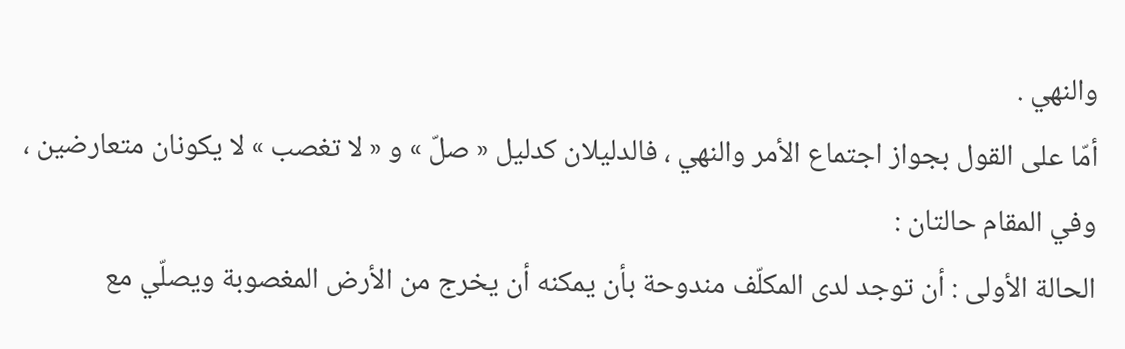والنهي .
أمّا على القول بجواز اجتماع الأمر والنهي ، فالدليلان كدليل « صلّ » و « لا تغصب » لا يكونان متعارضين ، وفي المقام حالتان :
الحالة الأولى : أن توجد لدى المكلّف مندوحة بأن يمكنه أن يخرج من الأرض المغصوبة ويصلّي مع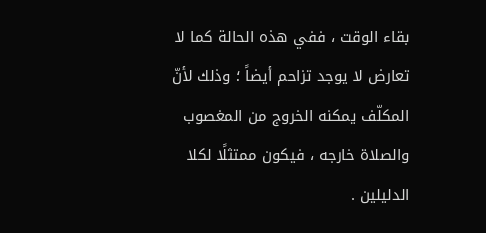بقاء الوقت ، ففي هذه الحالة كما لا تعارض لا يوجد تزاحم أيضاً ؛ وذلك لأنّ المكلّف يمكنه الخروج من المغصوب والصلاة خارجه ، فيكون ممتثلًا لكلا الدليلين .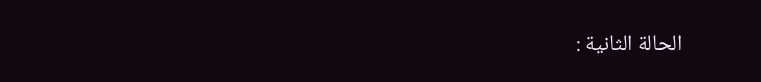الحالة الثانية :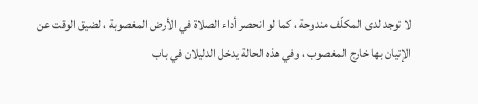لا توجد لدى المكلّف مندوحة ، كما لو انحصر أداء الصلاة في الأرض المغصوبة ، لضيق الوقت عن الإتيان بها خارج المغصوب ، وفي هذه الحالة يدخل الدليلان في باب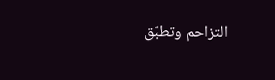التزاحم وتطبّق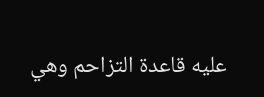عليه قاعدة التزاحم وهي